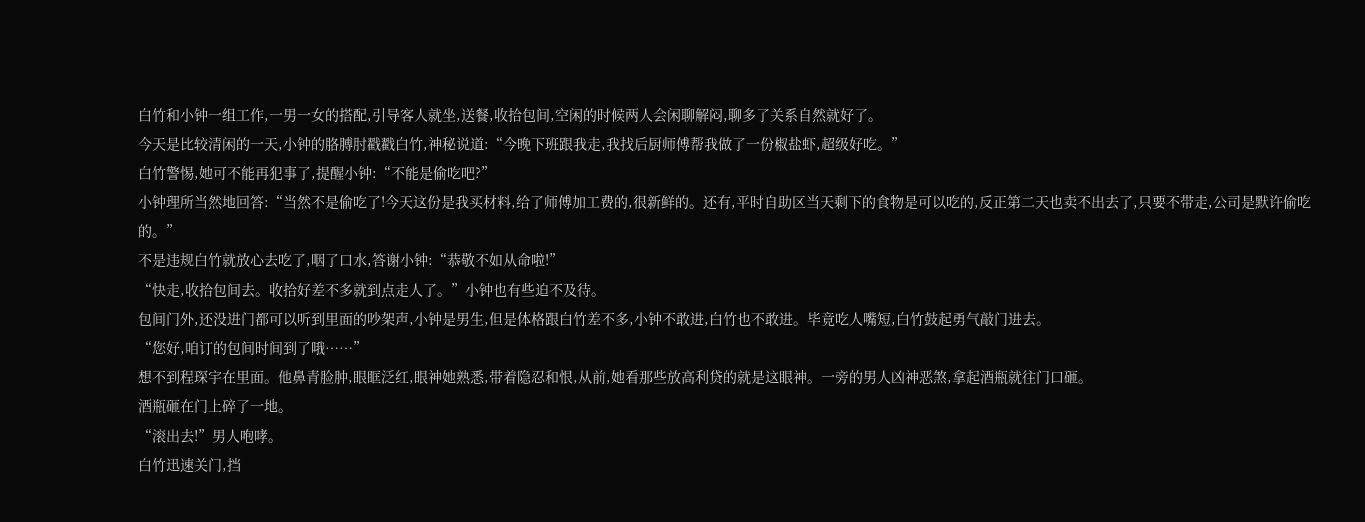白竹和小钟一组工作,一男一女的搭配,引导客人就坐,送餐,收拾包间,空闲的时候两人会闲聊解闷,聊多了关系自然就好了。
今天是比较清闲的一天,小钟的胳膊肘戳戳白竹,神秘说道:“今晚下班跟我走,我找后厨师傅帮我做了一份椒盐虾,超级好吃。”
白竹警惕,她可不能再犯事了,提醒小钟:“不能是偷吃吧?”
小钟理所当然地回答:“当然不是偷吃了!今天这份是我买材料,给了师傅加工费的,很新鲜的。还有,平时自助区当天剩下的食物是可以吃的,反正第二天也卖不出去了,只要不带走,公司是默许偷吃的。”
不是违规白竹就放心去吃了,咽了口水,答谢小钟:“恭敬不如从命啦!”
“快走,收拾包间去。收拾好差不多就到点走人了。”小钟也有些迫不及待。
包间门外,还没进门都可以听到里面的吵架声,小钟是男生,但是体格跟白竹差不多,小钟不敢进,白竹也不敢进。毕竟吃人嘴短,白竹鼓起勇气敲门进去。
“您好,咱订的包间时间到了哦……”
想不到程琛宇在里面。他鼻青脸肿,眼眶泛红,眼神她熟悉,带着隐忍和恨,从前,她看那些放高利贷的就是这眼神。一旁的男人凶神恶煞,拿起酒瓶就往门口砸。
酒瓶砸在门上碎了一地。
“滚出去!”男人咆哮。
白竹迅速关门,挡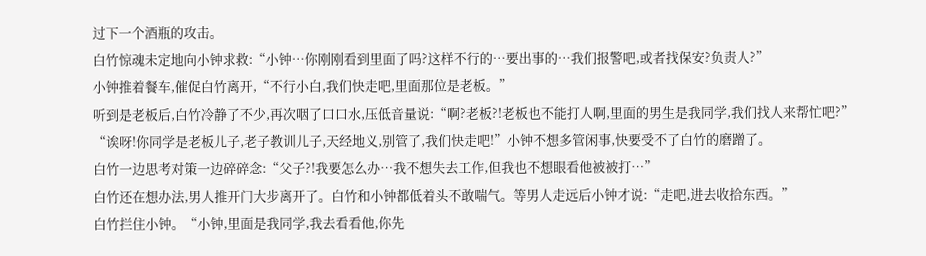过下一个酒瓶的攻击。
白竹惊魂未定地向小钟求救:“小钟…你刚刚看到里面了吗?这样不行的…要出事的…我们报警吧,或者找保安?负责人?”
小钟推着餐车,催促白竹离开,“不行小白,我们快走吧,里面那位是老板。”
听到是老板后,白竹冷静了不少,再次咽了口口水,压低音量说:“啊?老板?!老板也不能打人啊,里面的男生是我同学,我们找人来帮忙吧?”
“诶呀!你同学是老板儿子,老子教训儿子,天经地义,别管了,我们快走吧!”小钟不想多管闲事,快要受不了白竹的磨蹭了。
白竹一边思考对策一边碎碎念:“父子?!我要怎么办…我不想失去工作,但我也不想眼看他被被打…”
白竹还在想办法,男人推开门大步离开了。白竹和小钟都低着头不敢喘气。等男人走远后小钟才说:“走吧,进去收拾东西。”
白竹拦住小钟。“小钟,里面是我同学,我去看看他,你先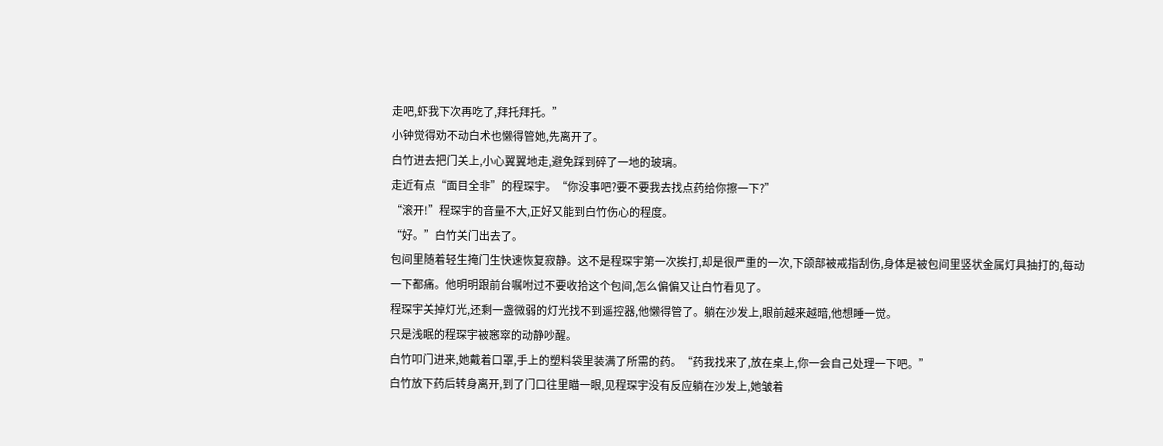走吧,虾我下次再吃了,拜托拜托。”
小钟觉得劝不动白术也懒得管她,先离开了。
白竹进去把门关上,小心翼翼地走,避免踩到碎了一地的玻璃。
走近有点“面目全非”的程琛宇。“你没事吧?要不要我去找点药给你擦一下?”
“滚开!”程琛宇的音量不大,正好又能到白竹伤心的程度。
“好。”白竹关门出去了。
包间里随着轻生掩门生快速恢复寂静。这不是程琛宇第一次挨打,却是很严重的一次,下颌部被戒指刮伤,身体是被包间里竖状金属灯具抽打的,每动一下都痛。他明明跟前台嘱咐过不要收拾这个包间,怎么偏偏又让白竹看见了。
程琛宇关掉灯光,还剩一盏微弱的灯光找不到遥控器,他懒得管了。躺在沙发上,眼前越来越暗,他想睡一觉。
只是浅眠的程琛宇被窸窣的动静吵醒。
白竹叩门进来,她戴着口罩,手上的塑料袋里装满了所需的药。“药我找来了,放在桌上,你一会自己处理一下吧。”
白竹放下药后转身离开,到了门口往里瞄一眼,见程琛宇没有反应躺在沙发上,她皱着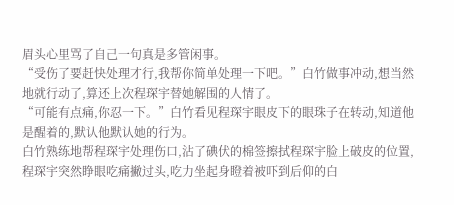眉头心里骂了自己一句真是多管闲事。
“受伤了要赶快处理才行,我帮你简单处理一下吧。”白竹做事冲动,想当然地就行动了,算还上次程琛宇替她解围的人情了。
“可能有点痛,你忍一下。”白竹看见程琛宇眼皮下的眼珠子在转动,知道他是醒着的,默认他默认她的行为。
白竹熟练地帮程琛宇处理伤口,沾了碘伏的棉签擦拭程琛宇脸上破皮的位置,程琛宇突然睁眼吃痛撇过头,吃力坐起身瞪着被吓到后仰的白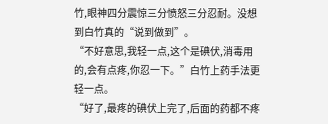竹,眼神四分震惊三分愤怒三分忍耐。没想到白竹真的“说到做到”。
“不好意思,我轻一点,这个是碘伏,消毒用的,会有点疼,你忍一下。”白竹上药手法更轻一点。
“好了,最疼的碘伏上完了,后面的药都不疼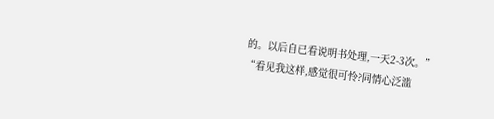的。以后自已看说明书处理,一天2-3次。”
“看见我这样,感觉很可怜?同情心泛滥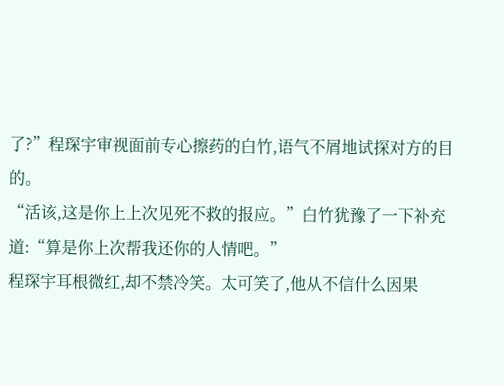了?”程琛宇审视面前专心擦药的白竹,语气不屑地试探对方的目的。
“活该,这是你上上次见死不救的报应。”白竹犹豫了一下补充道:“算是你上次帮我还你的人情吧。”
程琛宇耳根微红,却不禁冷笑。太可笑了,他从不信什么因果